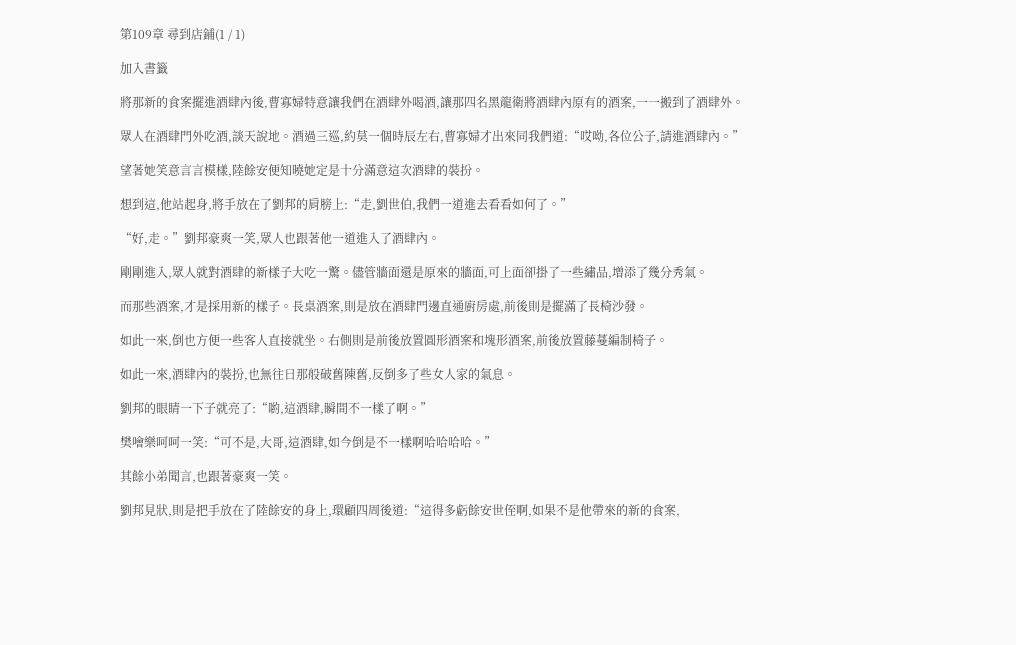第109章 尋到店鋪(1 / 1)

加入書籤

將那新的食案擺進酒肆內後,曹寡婦特意讓我們在酒肆外喝酒,讓那四名黑龍衛將酒肆內原有的酒案,一一搬到了酒肆外。

眾人在酒肆門外吃酒,談天說地。酒過三巡,約莫一個時辰左右,曹寡婦才出來同我們道:“哎呦,各位公子,請進酒肆內。”

望著她笑意言言模樣,陸餘安便知曉她定是十分滿意這次酒肆的裝扮。

想到這,他站起身,將手放在了劉邦的肩膀上:“走,劉世伯,我們一道進去看看如何了。”

“好,走。”劉邦豪爽一笑,眾人也跟著他一道進入了酒肆內。

剛剛進入,眾人就對酒肆的新樣子大吃一驚。儘管牆面還是原來的牆面,可上面卻掛了一些繡品,增添了幾分秀氣。

而那些酒案,才是採用新的樣子。長桌酒案,則是放在酒肆門邊直通廚房處,前後則是擺滿了長椅沙發。

如此一來,倒也方便一些客人直接就坐。右側則是前後放置圓形酒案和塊形酒案,前後放置藤蔓編制椅子。

如此一來,酒肆內的裝扮,也無往日那般破舊陳舊,反倒多了些女人家的氣息。

劉邦的眼睛一下子就亮了:“喲,這酒肆,瞬間不一樣了啊。”

樊噲樂呵呵一笑:“可不是,大哥,這酒肆,如今倒是不一樣啊哈哈哈哈。”

其餘小弟聞言,也跟著豪爽一笑。

劉邦見狀,則是把手放在了陸餘安的身上,環顧四周後道:“這得多虧餘安世侄啊,如果不是他帶來的新的食案,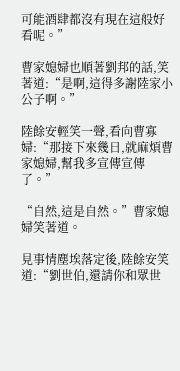可能酒肆都沒有現在這般好看呢。”

曹家媳婦也順著劉邦的話,笑著道:“是啊,這得多謝陸家小公子啊。”

陸餘安輕笑一聲,看向曹寡婦:“那接下來幾日,就麻煩曹家媳婦,幫我多宣傳宣傳了。”

“自然,這是自然。”曹家媳婦笑著道。

見事情塵埃落定後,陸餘安笑道:“劉世伯,還請你和眾世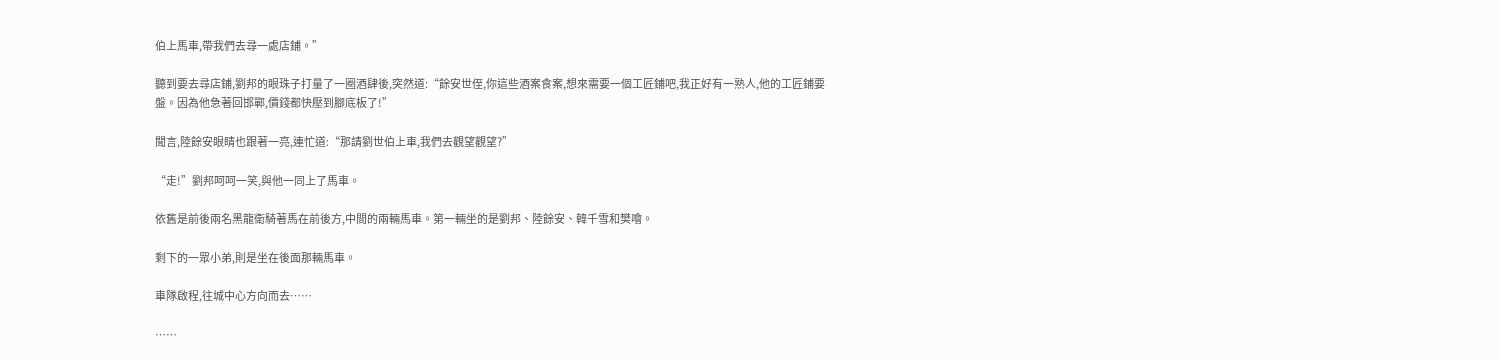伯上馬車,帶我們去尋一處店鋪。”

聽到要去尋店鋪,劉邦的眼珠子打量了一圈酒肆後,突然道:“餘安世侄,你這些酒案食案,想來需要一個工匠鋪吧,我正好有一熟人,他的工匠鋪要盤。因為他急著回邯鄲,價錢都快壓到腳底板了!”

聞言,陸餘安眼睛也跟著一亮,連忙道:“那請劉世伯上車,我們去觀望觀望?”

“走!”劉邦呵呵一笑,與他一同上了馬車。

依舊是前後兩名黑龍衛騎著馬在前後方,中間的兩輛馬車。第一輛坐的是劉邦、陸餘安、韓千雪和樊噲。

剩下的一眾小弟,則是坐在後面那輛馬車。

車隊啟程,往城中心方向而去……

……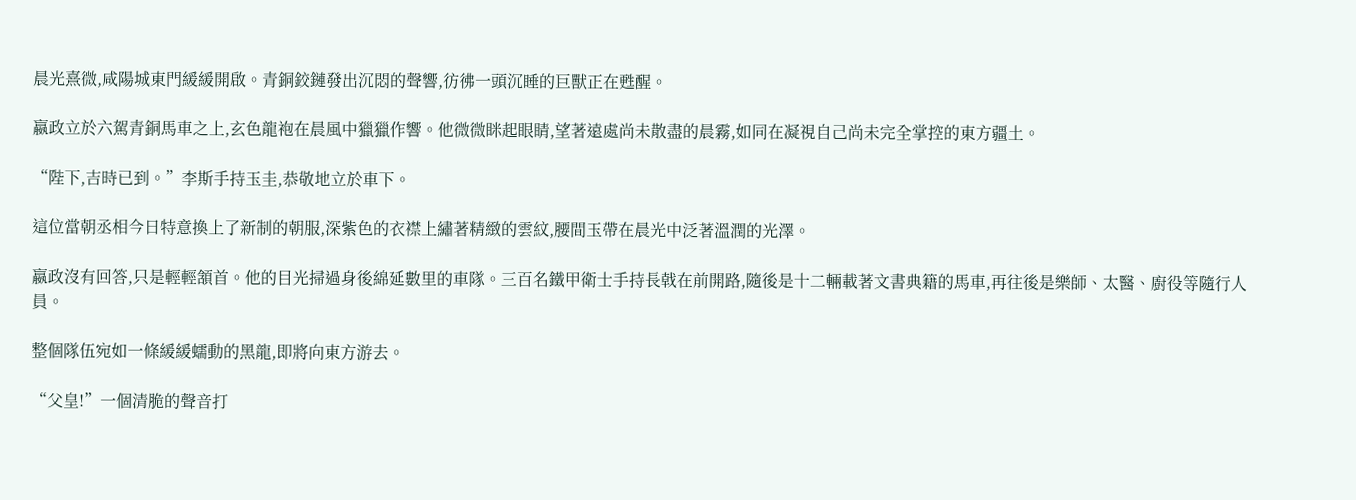晨光熹微,咸陽城東門緩緩開啟。青銅鉸鏈發出沉悶的聲響,彷彿一頭沉睡的巨獸正在甦醒。

嬴政立於六駕青銅馬車之上,玄色龍袍在晨風中獵獵作響。他微微眯起眼睛,望著遠處尚未散盡的晨霧,如同在凝視自己尚未完全掌控的東方疆土。

“陛下,吉時已到。”李斯手持玉圭,恭敬地立於車下。

這位當朝丞相今日特意換上了新制的朝服,深紫色的衣襟上繡著精緻的雲紋,腰間玉帶在晨光中泛著溫潤的光澤。

嬴政沒有回答,只是輕輕頷首。他的目光掃過身後綿延數里的車隊。三百名鐵甲衛士手持長戟在前開路,隨後是十二輛載著文書典籍的馬車,再往後是樂師、太醫、廚役等隨行人員。

整個隊伍宛如一條緩緩蠕動的黑龍,即將向東方游去。

“父皇!”一個清脆的聲音打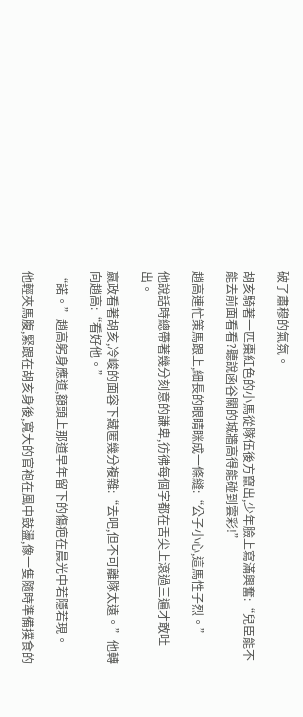破了肅穆的氣氛。

胡亥騎著一匹棗紅色的小馬從隊伍後方竄出,少年臉上寫滿興奮:“兒臣能不能去前面看看?聽說函谷關的城牆高得能碰到雲彩!”

趙高連忙策馬跟上,細長的眼睛眯成一條縫:“公子小心,這馬性子烈。”

他說話時總帶著幾分刻意的謙卑,彷彿每個字都在舌尖上滾過三遍才敢吐出。

嬴政看著胡亥,冷峻的面容下藏匿幾分複雜:“去吧,但不可離隊太遠。”他轉向趙高:“看好他。”

“諾。”趙高躬身應道,額頭上那道早年留下的傷疤在晨光中若隱若現。

他輕夾馬腹,緊跟在胡亥身後,寬大的官袍在風中鼓盪,像一隻隨時準備撲食的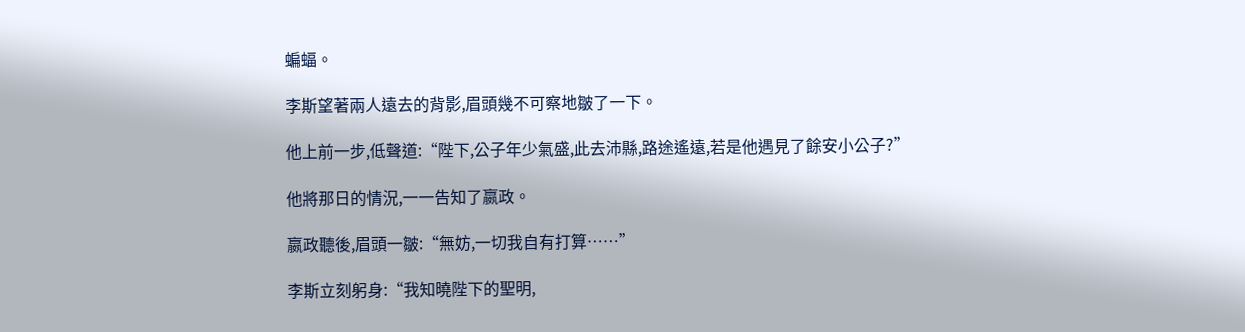蝙蝠。

李斯望著兩人遠去的背影,眉頭幾不可察地皺了一下。

他上前一步,低聲道:“陛下,公子年少氣盛,此去沛縣,路途遙遠,若是他遇見了餘安小公子?”

他將那日的情況,一一告知了嬴政。

嬴政聽後,眉頭一皺:“無妨,一切我自有打算……”

李斯立刻躬身:“我知曉陛下的聖明,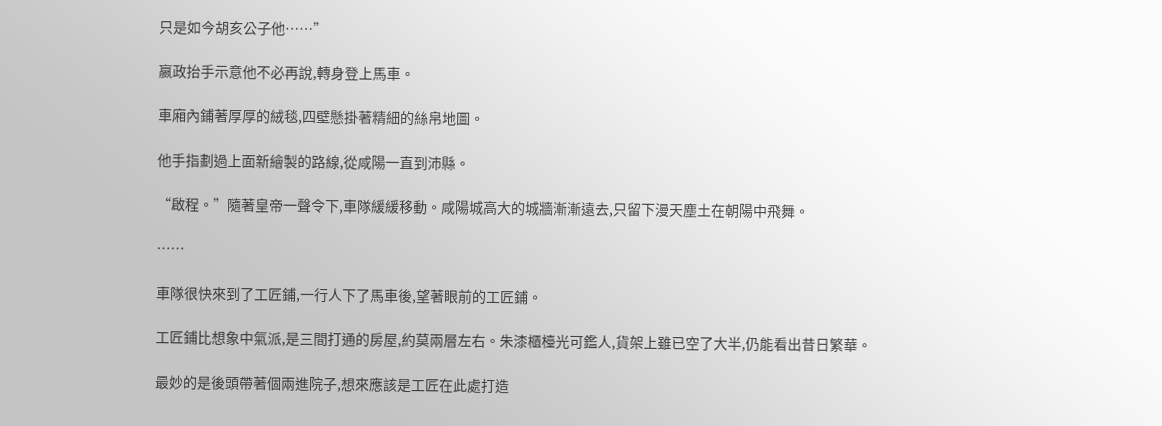只是如今胡亥公子他……”

嬴政抬手示意他不必再說,轉身登上馬車。

車廂內鋪著厚厚的絨毯,四壁懸掛著精細的絲帛地圖。

他手指劃過上面新繪製的路線,從咸陽一直到沛縣。

“啟程。”隨著皇帝一聲令下,車隊緩緩移動。咸陽城高大的城牆漸漸遠去,只留下漫天塵土在朝陽中飛舞。

……

車隊很快來到了工匠鋪,一行人下了馬車後,望著眼前的工匠鋪。

工匠鋪比想象中氣派,是三間打通的房屋,約莫兩層左右。朱漆櫃檯光可鑑人,貨架上雖已空了大半,仍能看出昔日繁華。

最妙的是後頭帶著個兩進院子,想來應該是工匠在此處打造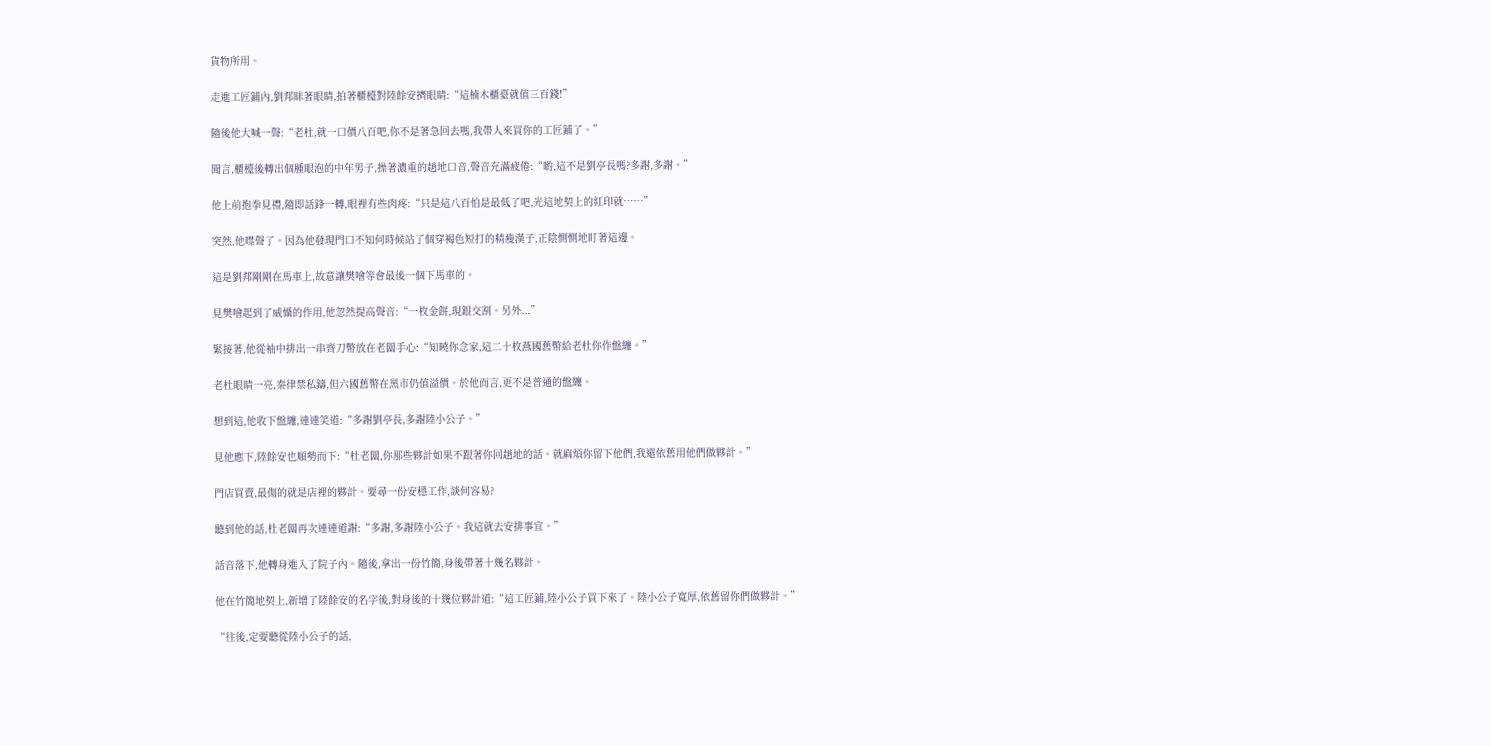貨物所用。

走進工匠鋪內,劉邦眯著眼睛,拍著櫃檯對陸餘安擠眼睛:“這楠木櫃臺就值三百錢!”

隨後他大喊一聲:“老杜,就一口價八百吧,你不是著急回去嗎,我帶人來買你的工匠鋪了。”

聞言,櫃檯後轉出個腫眼泡的中年男子,操著濃重的趙地口音,聲音充滿疲倦:“喲,這不是劉亭長嗎?多謝,多謝。”

他上前抱拳見禮,隨即話鋒一轉,眼裡有些肉疼:“只是這八百怕是最低了吧,光這地契上的紅印就……”

突然,他噤聲了。因為他發現門口不知何時候站了個穿褐色短打的精瘦漢子,正陰惻惻地盯著這邊。

這是劉邦剛剛在馬車上,故意讓樊噲等會最後一個下馬車的。

見樊噲起到了威懾的作用,他忽然提高聲音:“一枚金餅,現銀交割。另外...”

緊接著,他從袖中排出一串齊刀幣放在老闆手心:“知曉你念家,這二十枚燕國舊幣給老杜你作盤纏。”

老杜眼睛一亮,秦律禁私鑄,但六國舊幣在黑市仍值溢價。於他而言,更不是普通的盤纏。

想到這,他收下盤纏,連連笑道:“多謝劉亭長,多謝陸小公子。”

見他應下,陸餘安也順勢而下:“杜老闆,你那些夥計如果不跟著你回趙地的話。就麻煩你留下他們,我還依舊用他們做夥計。”

門店買賣,最傷的就是店裡的夥計。要尋一份安穩工作,談何容易?

聽到他的話,杜老闆再次連連道謝:“多謝,多謝陸小公子。我這就去安排事宜。”

話音落下,他轉身進入了院子內。隨後,拿出一份竹簡,身後帶著十幾名夥計。

他在竹簡地契上,新增了陸餘安的名字後,對身後的十幾位夥計道:“這工匠鋪,陸小公子買下來了。陸小公子寬厚,依舊留你們做夥計。”

“往後,定要聽從陸小公子的話,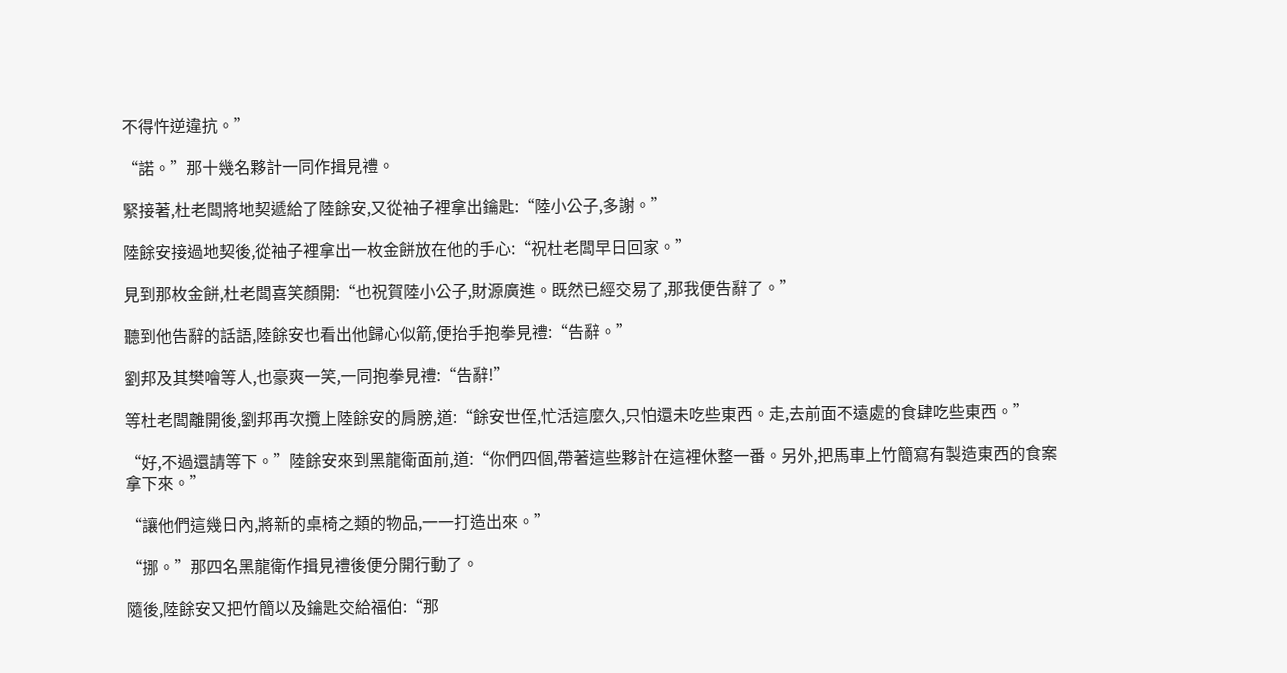不得忤逆違抗。”

“諾。”那十幾名夥計一同作揖見禮。

緊接著,杜老闆將地契遞給了陸餘安,又從袖子裡拿出鑰匙:“陸小公子,多謝。”

陸餘安接過地契後,從袖子裡拿出一枚金餅放在他的手心:“祝杜老闆早日回家。”

見到那枚金餅,杜老闆喜笑顏開:“也祝賀陸小公子,財源廣進。既然已經交易了,那我便告辭了。”

聽到他告辭的話語,陸餘安也看出他歸心似箭,便抬手抱拳見禮:“告辭。”

劉邦及其樊噲等人,也豪爽一笑,一同抱拳見禮:“告辭!”

等杜老闆離開後,劉邦再次攬上陸餘安的肩膀,道:“餘安世侄,忙活這麼久,只怕還未吃些東西。走,去前面不遠處的食肆吃些東西。”

“好,不過還請等下。”陸餘安來到黑龍衛面前,道:“你們四個,帶著這些夥計在這裡休整一番。另外,把馬車上竹簡寫有製造東西的食案拿下來。”

“讓他們這幾日內,將新的桌椅之類的物品,一一打造出來。”

“挪。”那四名黑龍衛作揖見禮後便分開行動了。

隨後,陸餘安又把竹簡以及鑰匙交給福伯:“那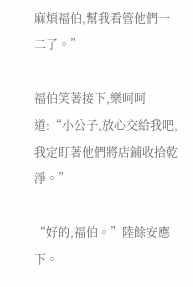麻煩福伯,幫我看管他們一二了。”

福伯笑著接下,樂呵呵道:“小公子,放心交給我吧,我定盯著他們將店鋪收拾乾淨。”

“好的,福伯。”陸餘安應下。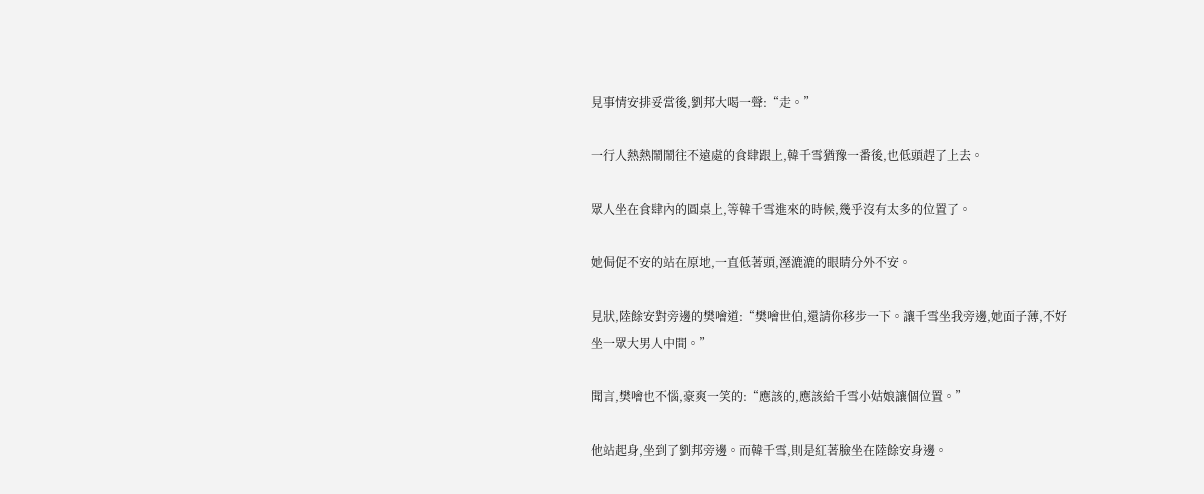見事情安排妥當後,劉邦大喝一聲:“走。”

一行人熱熱鬧鬧往不遠處的食肆跟上,韓千雪猶豫一番後,也低頭趕了上去。

眾人坐在食肆內的圓桌上,等韓千雪進來的時候,幾乎沒有太多的位置了。

她侷促不安的站在原地,一直低著頭,溼漉漉的眼睛分外不安。

見狀,陸餘安對旁邊的樊噲道:“樊噲世伯,還請你移步一下。讓千雪坐我旁邊,她面子薄,不好坐一眾大男人中間。”

聞言,樊噲也不惱,豪爽一笑的:“應該的,應該給千雪小姑娘讓個位置。”

他站起身,坐到了劉邦旁邊。而韓千雪,則是紅著臉坐在陸餘安身邊。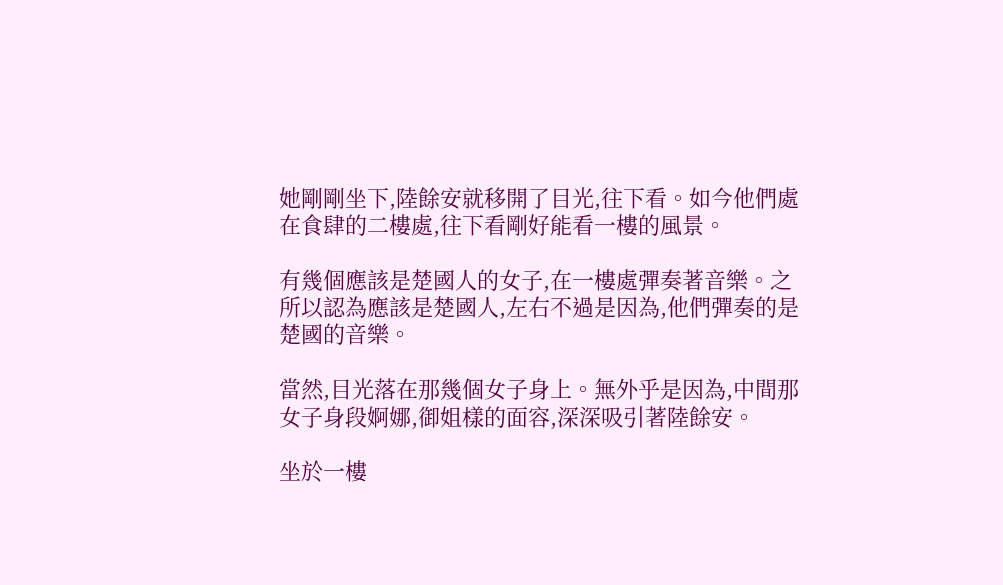她剛剛坐下,陸餘安就移開了目光,往下看。如今他們處在食肆的二樓處,往下看剛好能看一樓的風景。

有幾個應該是楚國人的女子,在一樓處彈奏著音樂。之所以認為應該是楚國人,左右不過是因為,他們彈奏的是楚國的音樂。

當然,目光落在那幾個女子身上。無外乎是因為,中間那女子身段婀娜,御姐樣的面容,深深吸引著陸餘安。

坐於一樓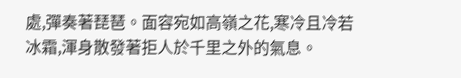處,彈奏著琵琶。面容宛如高嶺之花,寒冷且冷若冰霜,渾身散發著拒人於千里之外的氣息。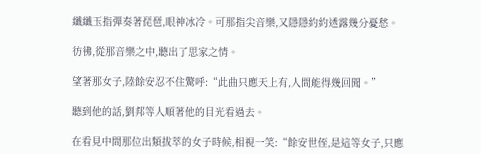纖纖玉指彈奏著琵琶,眼神冰冷。可那指尖音樂,又隱隱約約透露幾分憂愁。

彷彿,從那音樂之中,聽出了思家之情。

望著那女子,陸餘安忍不住驚呼:“此曲只應天上有,人間能得幾回聞。”

聽到他的話,劉邦等人順著他的目光看過去。

在看見中間那位出類拔萃的女子時候,相視一笑:“餘安世侄,是這等女子,只應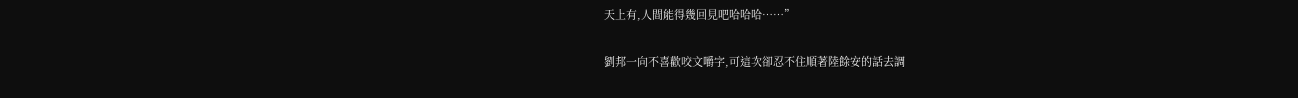天上有,人間能得幾回見吧哈哈哈……”

劉邦一向不喜歡咬文嚼字,可這次卻忍不住順著陸餘安的話去調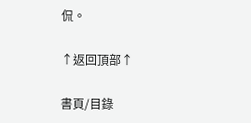侃。

↑返回頂部↑

書頁/目錄